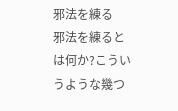邪法を練る
邪法を練るとは何か?こういうような幾つ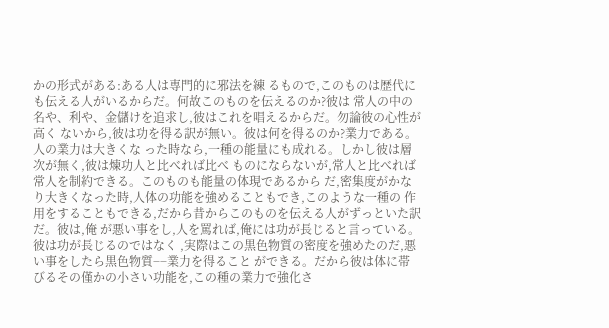かの形式がある:ある人は専門的に邪法を練 るもので,このものは歴代にも伝える人がいるからだ。何故このものを伝えるのか?彼は 常人の中の名や、利や、金儲けを追求し,彼はこれを唱えるからだ。勿論彼の心性が高く ないから,彼は功を得る訳が無い。彼は何を得るのか?業力である。人の業力は大きくな った時なら,一種の能量にも成れる。しかし彼は層次が無く,彼は煉功人と比べれば比べ ものにならないが,常人と比べれば常人を制約できる。このものも能量の体現であるから だ,密集度がかなり大きくなった時,人体の功能を強めることもでき,このような一種の 作用をすることもできる,だから昔からこのものを伝える人がずっといた訳だ。彼は,俺 が悪い事をし,人を罵れば,俺には功が長じると言っている。彼は功が長じるのではなく ,実際はこの黒色物質の密度を強めたのだ,悪い事をしたら黒色物質−−業力を得ること ができる。だから彼は体に帯びるその僅かの小さい功能を,この種の業力で強化さ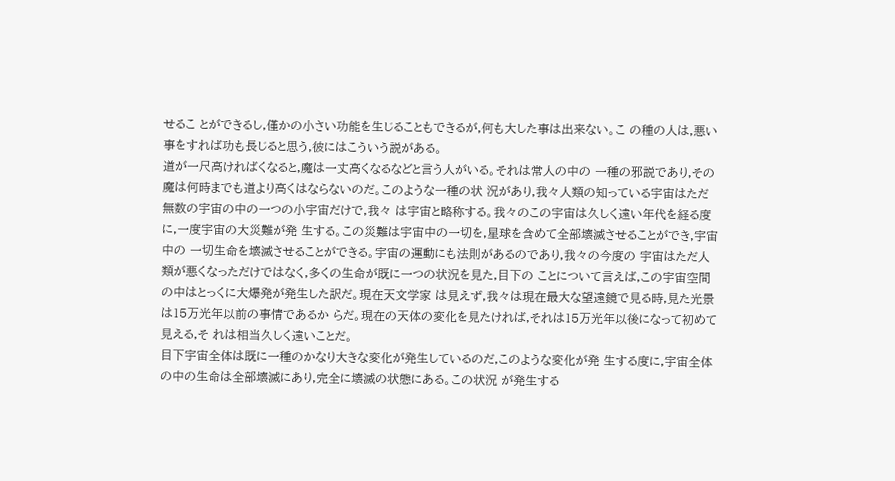せるこ とができるし,僅かの小さい功能を生じることもできるが,何も大した事は出来ない。こ の種の人は,悪い事をすれば功も長じると思う,彼にはこういう説がある。
道が一尺高ければくなると,魔は一丈高くなるなどと言う人がいる。それは常人の中の 一種の邪説であり,その魔は何時までも道より高くはならないのだ。このような一種の状 況があり,我々人類の知っている宇宙はただ無数の宇宙の中の一つの小宇宙だけで,我々 は宇宙と略称する。我々のこの宇宙は久しく遠い年代を経る度に,一度宇宙の大災難が発 生する。この災難は宇宙中の一切を,星球を含めて全部壊滅させることができ,宇宙中の 一切生命を壊滅させることができる。宇宙の運動にも法則があるのであり,我々の今度の 宇宙はただ人類が悪くなっただけではなく,多くの生命が既に一つの状況を見た,目下の ことについて言えば,この宇宙空間の中はとっくに大爆発が発生した訳だ。現在天文学家 は見えず,我々は現在最大な望遠鏡で見る時,見た光景は15万光年以前の事情であるか らだ。現在の天体の変化を見たければ,それは15万光年以後になって初めて見える,そ れは相当久しく遠いことだ。
目下宇宙全体は既に一種のかなり大きな変化が発生しているのだ,このような変化が発 生する度に,宇宙全体の中の生命は全部壊滅にあり,完全に壊滅の状態にある。この状況 が発生する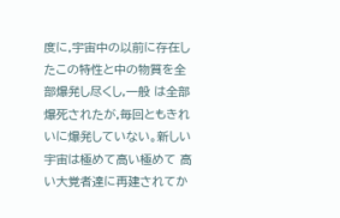度に,宇宙中の以前に存在したこの特性と中の物質を全部爆発し尽くし,一般 は全部爆死されたが,毎回ともきれいに爆発していない。新しい宇宙は極めて高い極めて 高い大覚者達に再建されてか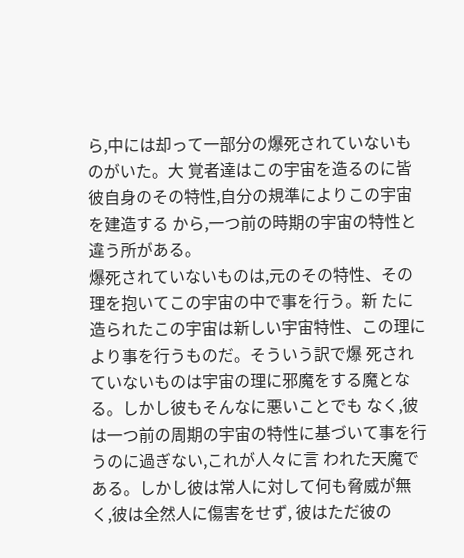ら,中には却って一部分の爆死されていないものがいた。大 覚者達はこの宇宙を造るのに皆彼自身のその特性,自分の規準によりこの宇宙を建造する から,一つ前の時期の宇宙の特性と違う所がある。
爆死されていないものは,元のその特性、その理を抱いてこの宇宙の中で事を行う。新 たに造られたこの宇宙は新しい宇宙特性、この理により事を行うものだ。そういう訳で爆 死されていないものは宇宙の理に邪魔をする魔となる。しかし彼もそんなに悪いことでも なく,彼は一つ前の周期の宇宙の特性に基づいて事を行うのに過ぎない,これが人々に言 われた天魔である。しかし彼は常人に対して何も脅威が無く,彼は全然人に傷害をせず, 彼はただ彼の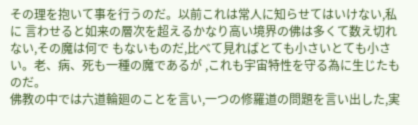その理を抱いて事を行うのだ。以前これは常人に知らせてはいけない,私に 言わせると如来の層次を超えるかなり高い境界の佛は多くて数え切れない,その魔は何で もないものだ,比べて見ればとても小さいとても小さい。老、病、死も一種の魔であるが ,これも宇宙特性を守る為に生じたものだ。
佛教の中では六道輪廻のことを言い,一つの修羅道の問題を言い出した,実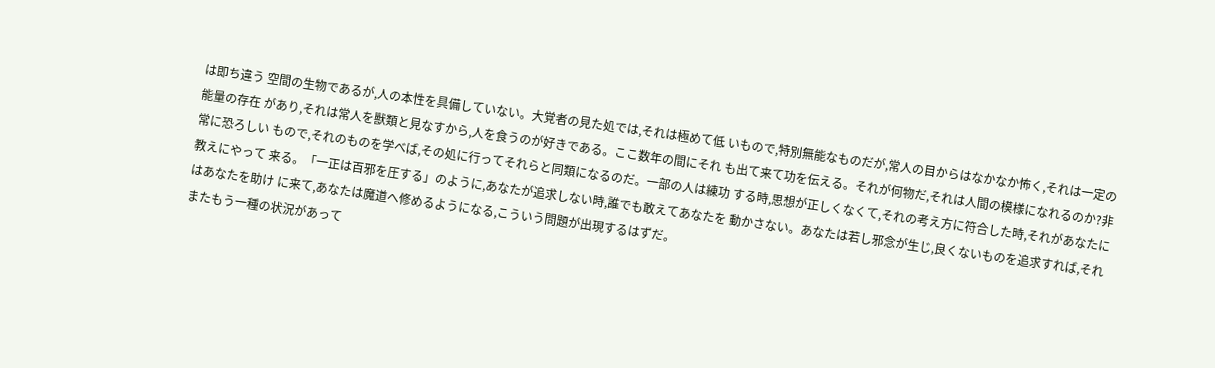は即ち違う 空間の生物であるが,人の本性を具備していない。大覚者の見た処では,それは極めて低 いもので,特別無能なものだが,常人の目からはなかなか怖く,それは一定の能量の存在 があり,それは常人を獸類と見なすから,人を食うのが好きである。ここ数年の間にそれ も出て来て功を伝える。それが何物だ,それは人間の模様になれるのか?非常に恐ろしい もので,それのものを学べば,その処に行ってそれらと同類になるのだ。一部の人は練功 する時,思想が正しくなくて,それの考え方に符合した時,それがあなたに教えにやって 来る。「一正は百邪を圧する」のように,あなたが追求しない時,誰でも敢えてあなたを 動かさない。あなたは若し邪念が生じ,良くないものを追求すれば,それはあなたを助け に来て,あなたは魔道へ修めるようになる,こういう問題が出現するはずだ。
またもう一種の状況があって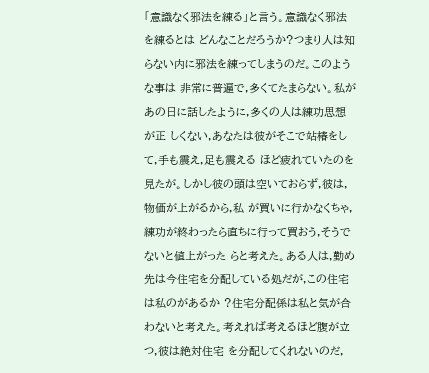「意識なく邪法を練る」と言う。意識なく邪法を練るとは どんなことだろうか?つまり人は知らない内に邪法を練ってしまうのだ。このような事は 非常に普遍で,多くてたまらない。私があの日に話したように,多くの人は練功思想が正 しくない,あなたは彼がそこで站椿をして,手も震え,足も震える ほど疲れていたのを見たが。しかし彼の頭は空いておらず,彼は,物価が上がるから,私 が買いに行かなくちゃ,練功が終わったら直ちに行って買おう,そうでないと値上がった らと考えた。ある人は,勤め先は今住宅を分配している処だが,この住宅は私のがあるか ?住宅分配係は私と気が合わないと考えた。考えれば考えるほど腹が立つ,彼は絶対住宅 を分配してくれないのだ,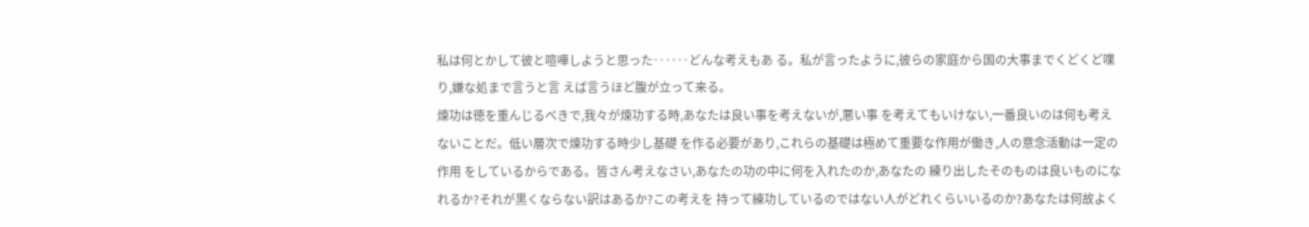私は何とかして彼と喧嘩しようと思った‥‥‥どんな考えもあ る。私が言ったように,彼らの家庭から国の大事までくどくど喋り,嫌な処まで言うと言 えば言うほど腹が立って来る。
煉功は徳を重んじるべきで,我々が煉功する時,あなたは良い事を考えないが,悪い事 を考えてもいけない,一番良いのは何も考えないことだ。低い層次で煉功する時少し基礎 を作る必要があり,これらの基礎は極めて重要な作用が働き,人の意念活動は一定の作用 をしているからである。皆さん考えなさい,あなたの功の中に何を入れたのか,あなたの 練り出したそのものは良いものになれるか?それが黒くならない訳はあるか?この考えを 持って練功しているのではない人がどれくらいいるのか?あなたは何故よく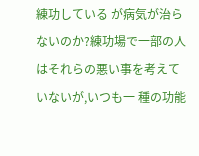練功している が病気が治らないのか?練功場で一部の人はそれらの悪い事を考えていないが,いつも一 種の功能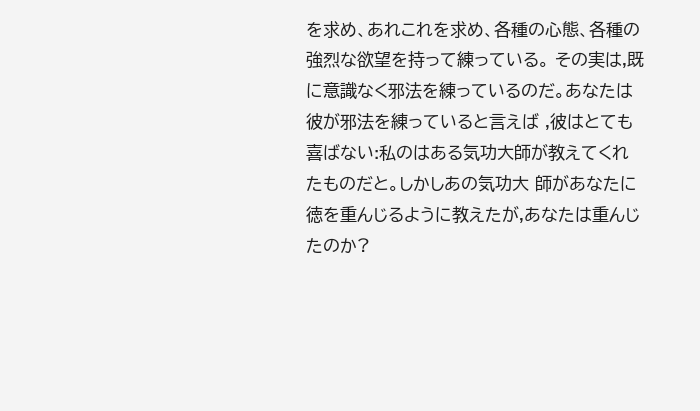を求め、あれこれを求め、各種の心態、各種の強烈な欲望を持って練っている。 その実は,既に意識なく邪法を練っているのだ。あなたは彼が邪法を練っていると言えば ,彼はとても喜ばない:私のはある気功大師が教えてくれたものだと。しかしあの気功大 師があなたに徳を重んじるように教えたが,あなたは重んじたのか?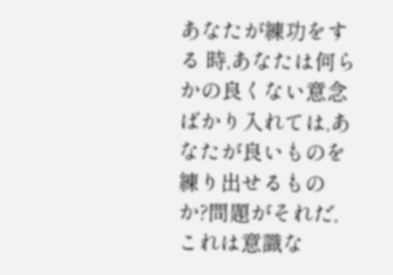あなたが練功をする 時,あなたは何らかの良くない意念ばかり入れては,あなたが良いものを練り出せるもの か?問題がそれだ,これは意識な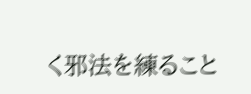く邪法を練ること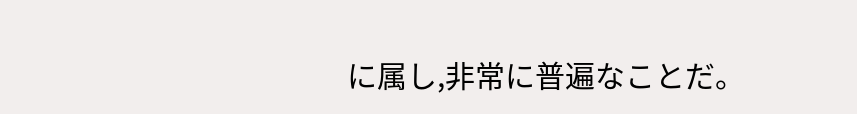に属し,非常に普遍なことだ。